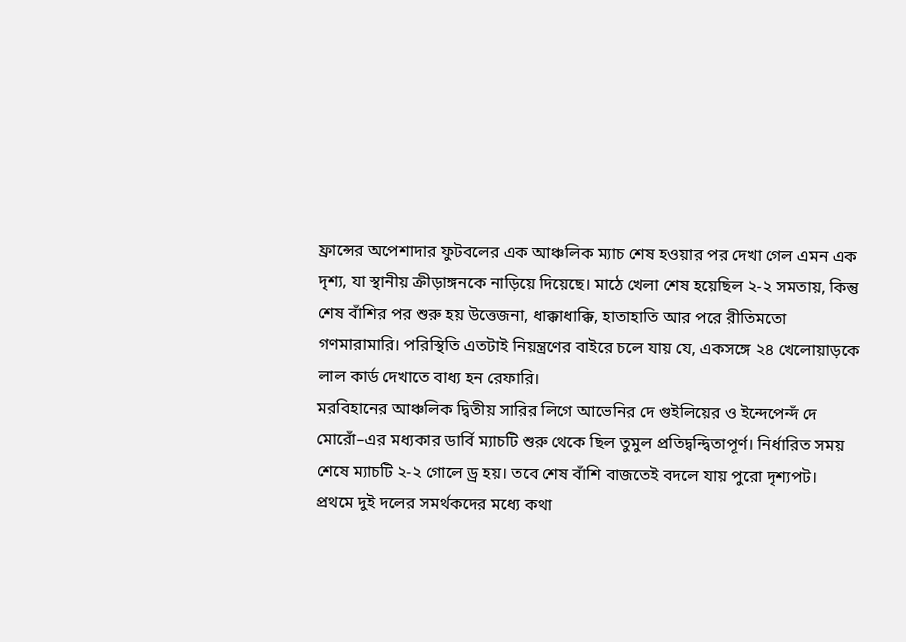ফ্রান্সের অপেশাদার ফুটবলের এক আঞ্চলিক ম্যাচ শেষ হওয়ার পর দেখা গেল এমন এক দৃশ্য, যা স্থানীয় ক্রীড়াঙ্গনকে নাড়িয়ে দিয়েছে। মাঠে খেলা শেষ হয়েছিল ২-২ সমতায়, কিন্তু শেষ বাঁশির পর শুরু হয় উত্তেজনা, ধাক্কাধাক্কি, হাতাহাতি আর পরে রীতিমতো গণমারামারি। পরিস্থিতি এতটাই নিয়ন্ত্রণের বাইরে চলে যায় যে, একসঙ্গে ২৪ খেলোয়াড়কে লাল কার্ড দেখাতে বাধ্য হন রেফারি।
মরবিহানের আঞ্চলিক দ্বিতীয় সারির লিগে আভেনির দে গুইলিয়ের ও ইন্দেপেন্দঁ দে মোরোঁ–এর মধ্যকার ডার্বি ম্যাচটি শুরু থেকে ছিল তুমুল প্রতিদ্বন্দ্বিতাপূর্ণ। নির্ধারিত সময় শেষে ম্যাচটি ২-২ গোলে ড্র হয়। তবে শেষ বাঁশি বাজতেই বদলে যায় পুরো দৃশ্যপট।
প্রথমে দুই দলের সমর্থকদের মধ্যে কথা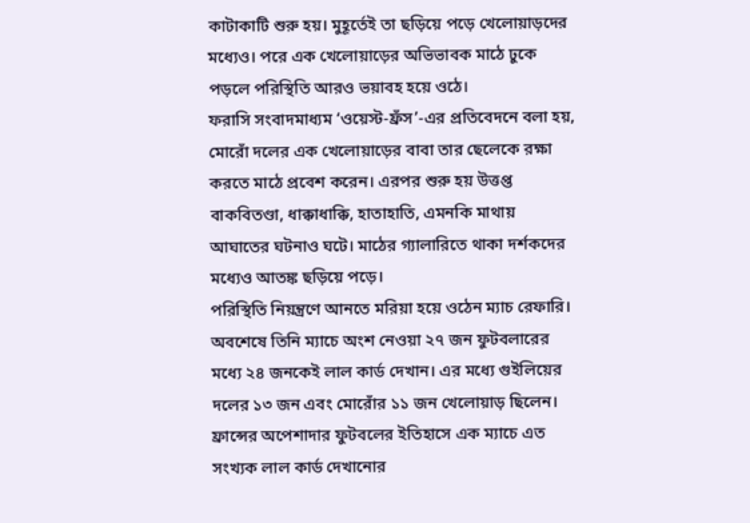কাটাকাটি শুরু হয়। মুহূর্তেই তা ছড়িয়ে পড়ে খেলোয়াড়দের মধ্যেও। পরে এক খেলোয়াড়ের অভিভাবক মাঠে ঢুকে পড়লে পরিস্থিতি আরও ভয়াবহ হয়ে ওঠে।
ফরাসি সংবাদমাধ্যম ‘ওয়েস্ট-ফ্রঁস’-এর প্রতিবেদনে বলা হয়, মোরোঁ দলের এক খেলোয়াড়ের বাবা তার ছেলেকে রক্ষা করতে মাঠে প্রবেশ করেন। এরপর শুরু হয় উত্তপ্ত বাকবিতণ্ডা, ধাক্কাধাক্কি, হাতাহাতি, এমনকি মাথায় আঘাতের ঘটনাও ঘটে। মাঠের গ্যালারিতে থাকা দর্শকদের মধ্যেও আতঙ্ক ছড়িয়ে পড়ে।
পরিস্থিতি নিয়ন্ত্রণে আনতে মরিয়া হয়ে ওঠেন ম্যাচ রেফারি। অবশেষে তিনি ম্যাচে অংশ নেওয়া ২৭ জন ফুটবলারের মধ্যে ২৪ জনকেই লাল কার্ড দেখান। এর মধ্যে গুইলিয়ের দলের ১৩ জন এবং মোরোঁর ১১ জন খেলোয়াড় ছিলেন। ফ্রান্সের অপেশাদার ফুটবলের ইতিহাসে এক ম্যাচে এত সংখ্যক লাল কার্ড দেখানোর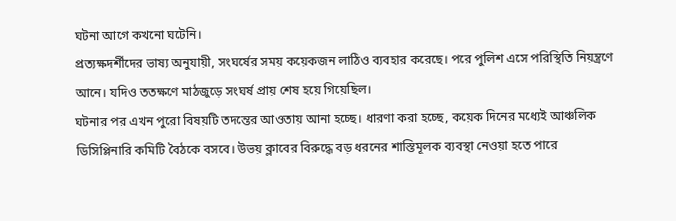ঘটনা আগে কখনো ঘটেনি।
প্রত্যক্ষদর্শীদের ভাষ্য অনুযায়ী, সংঘর্ষের সময় কয়েকজন লাঠিও ব্যবহার করেছে। পরে পুলিশ এসে পরিস্থিতি নিয়ন্ত্রণে আনে। যদিও ততক্ষণে মাঠজুড়ে সংঘর্ষ প্রায় শেষ হয়ে গিয়েছিল।
ঘটনার পর এখন পুরো বিষয়টি তদন্তের আওতায় আনা হচ্ছে। ধারণা করা হচ্ছে, কয়েক দিনের মধ্যেই আঞ্চলিক ডিসিপ্লিনারি কমিটি বৈঠকে বসবে। উভয় ক্লাবের বিরুদ্ধে বড় ধরনের শাস্তিমূলক ব্যবস্থা নেওয়া হতে পারে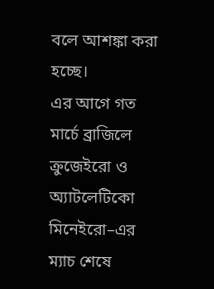বলে আশঙ্কা করা হচ্ছে।
এর আগে গত মার্চে ব্রাজিলে ক্রুজেইরো ও অ্যাটলেটিকো মিনেইরো–এর ম্যাচ শেষে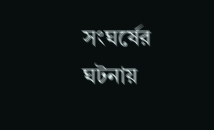সংঘর্ষের ঘটনায়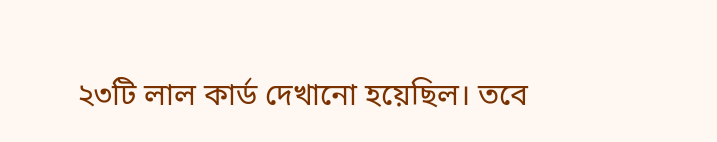২৩টি লাল কার্ড দেখানো হয়েছিল। তবে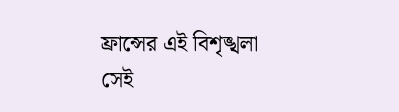ফ্রান্সের এই বিশৃঙ্খলা সেই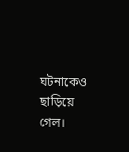ঘটনাকেও ছাড়িয়ে গেল।